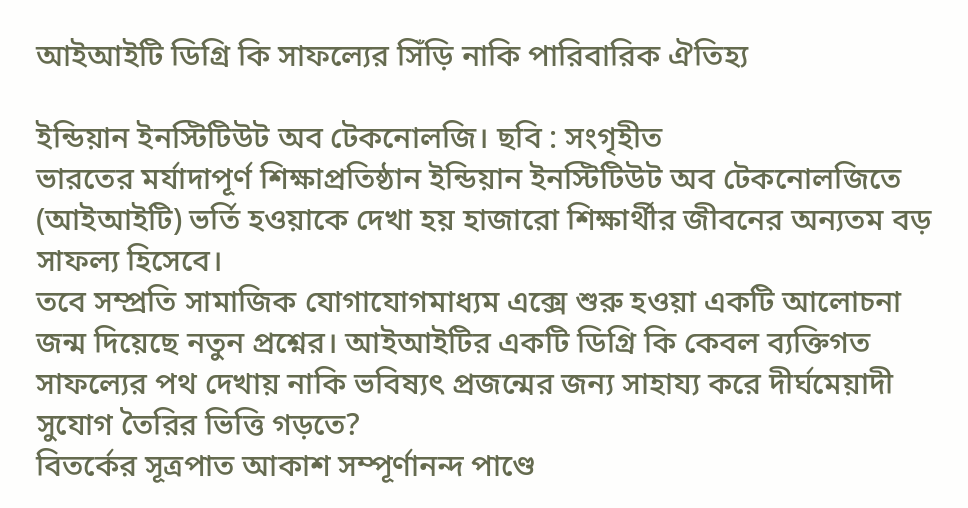আইআইটি ডিগ্রি কি সাফল্যের সিঁড়ি নাকি পারিবারিক ঐতিহ্য

ইন্ডিয়ান ইনস্টিটিউট অব টেকনোলজি। ছবি : সংগৃহীত
ভারতের মর্যাদাপূর্ণ শিক্ষাপ্রতিষ্ঠান ইন্ডিয়ান ইনস্টিটিউট অব টেকনোলজিতে (আইআইটি) ভর্তি হওয়াকে দেখা হয় হাজারো শিক্ষার্থীর জীবনের অন্যতম বড় সাফল্য হিসেবে।
তবে সম্প্রতি সামাজিক যোগাযোগমাধ্যম এক্সে শুরু হওয়া একটি আলোচনা জন্ম দিয়েছে নতুন প্রশ্নের। আইআইটির একটি ডিগ্রি কি কেবল ব্যক্তিগত সাফল্যের পথ দেখায় নাকি ভবিষ্যৎ প্রজন্মের জন্য সাহায্য করে দীর্ঘমেয়াদী সুযোগ তৈরির ভিত্তি গড়তে?
বিতর্কের সূত্রপাত আকাশ সম্পূর্ণানন্দ পাণ্ডে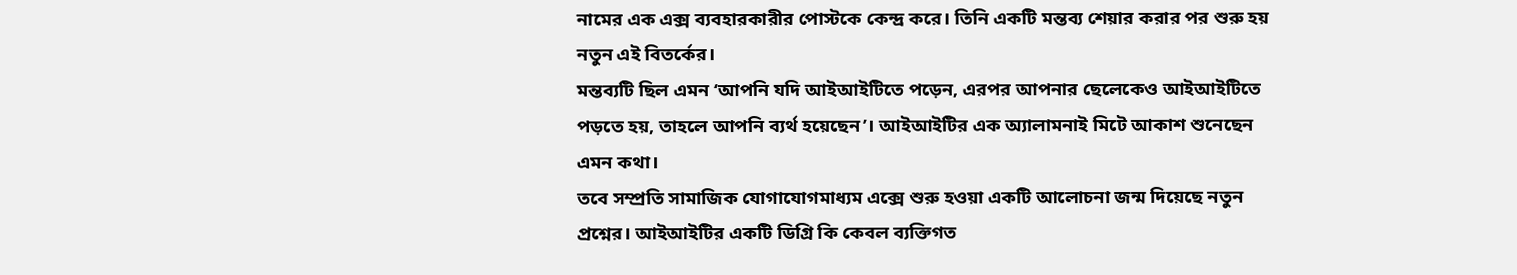নামের এক এক্স ব্যবহারকারীর পোস্টকে কেন্দ্র করে। তিনি একটি মন্তব্য শেয়ার করার পর শুরু হয় নতুন এই বিতর্কের।
মন্তব্যটি ছিল এমন ‘আপনি যদি আইআইটিতে পড়েন, এরপর আপনার ছেলেকেও আইআইটিতে পড়তে হয়, তাহলে আপনি ব্যর্থ হয়েছেন’। আইআইটির এক অ্যালামনাই মিটে আকাশ শুনেছেন এমন কথা।
তবে সম্প্রতি সামাজিক যোগাযোগমাধ্যম এক্সে শুরু হওয়া একটি আলোচনা জন্ম দিয়েছে নতুন প্রশ্নের। আইআইটির একটি ডিগ্রি কি কেবল ব্যক্তিগত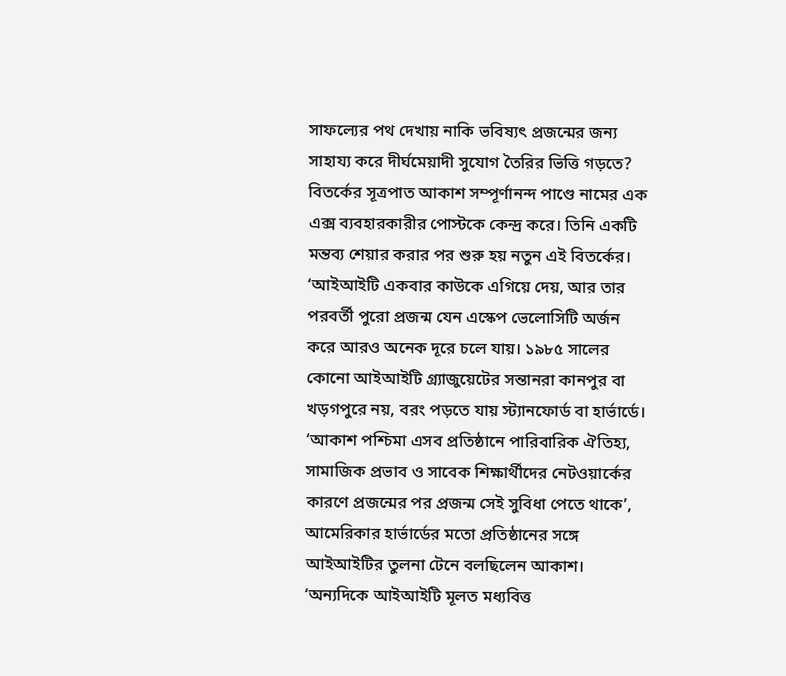সাফল্যের পথ দেখায় নাকি ভবিষ্যৎ প্রজন্মের জন্য সাহায্য করে দীর্ঘমেয়াদী সুযোগ তৈরির ভিত্তি গড়তে?
বিতর্কের সূত্রপাত আকাশ সম্পূর্ণানন্দ পাণ্ডে নামের এক এক্স ব্যবহারকারীর পোস্টকে কেন্দ্র করে। তিনি একটি মন্তব্য শেয়ার করার পর শুরু হয় নতুন এই বিতর্কের।
‘আইআইটি একবার কাউকে এগিয়ে দেয়, আর তার পরবর্তী পুরো প্রজন্ম যেন এস্কেপ ভেলোসিটি অর্জন করে আরও অনেক দূরে চলে যায়। ১৯৮৫ সালের কোনো আইআইটি গ্র্যাজুয়েটের সন্তানরা কানপুর বা খড়গপুরে নয়, বরং পড়তে যায় স্ট্যানফোর্ড বা হার্ভার্ডে।
‘আকাশ পশ্চিমা এসব প্রতিষ্ঠানে পারিবারিক ঐতিহ্য, সামাজিক প্রভাব ও সাবেক শিক্ষার্থীদের নেটওয়ার্কের কারণে প্রজন্মের পর প্রজন্ম সেই সুবিধা পেতে থাকে’, আমেরিকার হার্ভার্ডের মতো প্রতিষ্ঠানের সঙ্গে আইআইটির তুলনা টেনে বলছিলেন আকাশ।
‘অন্যদিকে আইআইটি মূলত মধ্যবিত্ত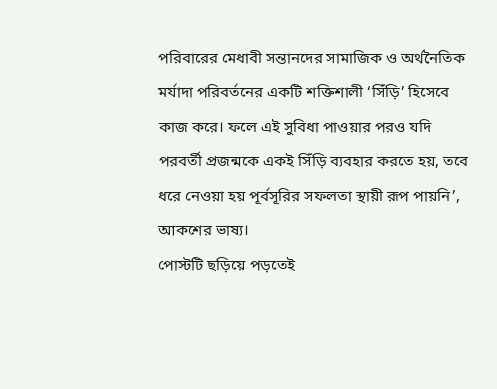পরিবারের মেধাবী সন্তানদের সামাজিক ও অর্থনৈতিক মর্যাদা পরিবর্তনের একটি শক্তিশালী ‘সিঁড়ি’ হিসেবে কাজ করে। ফলে এই সুবিধা পাওয়ার পরও যদি পরবর্তী প্রজন্মকে একই সিঁড়ি ব্যবহার করতে হয়, তবে ধরে নেওয়া হয় পূর্বসূরির সফলতা স্থায়ী রূপ পায়নি’, আকশের ভাষ্য।
পোস্টটি ছড়িয়ে পড়তেই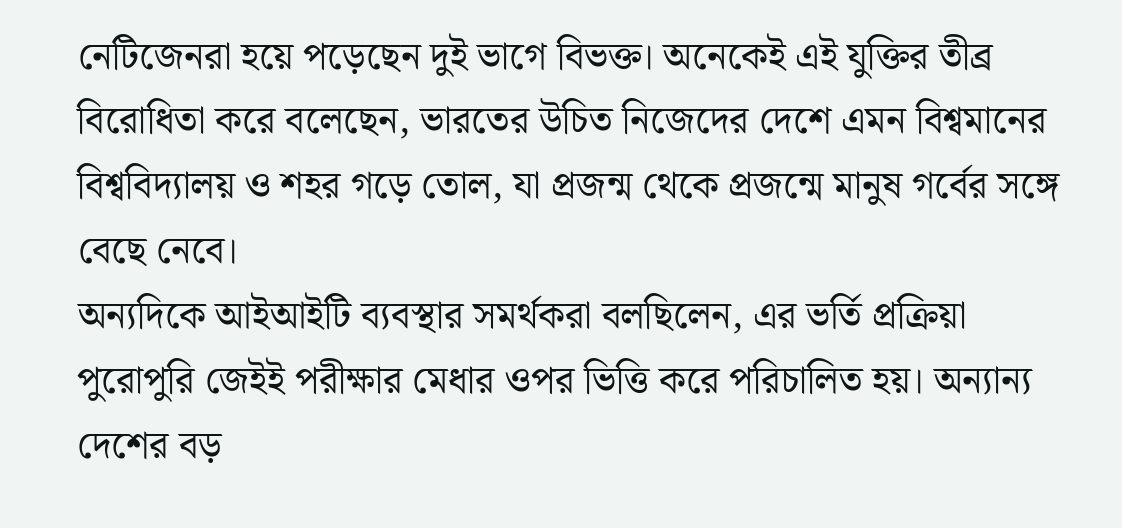নেটিজেনরা হয়ে পড়েছেন দুই ভাগে বিভক্ত। অনেকেই এই যুক্তির তীব্র বিরোধিতা করে বলেছেন, ভারতের উচিত নিজেদের দেশে এমন বিশ্বমানের বিশ্ববিদ্যালয় ও শহর গড়ে তোল, যা প্রজন্ম থেকে প্রজন্মে মানুষ গর্বের সঙ্গে বেছে নেবে।
অন্যদিকে আইআইটি ব্যবস্থার সমর্থকরা বলছিলেন, এর ভর্তি প্রক্রিয়া পুরোপুরি জেইই পরীক্ষার মেধার ওপর ভিত্তি করে পরিচালিত হয়। অন্যান্য দেশের বড়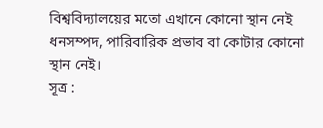বিশ্ববিদ্যালয়ের মতো এখানে কোনো স্থান নেই ধনসম্পদ, পারিবারিক প্রভাব বা কোটার কোনো স্থান নেই।
সূত্র :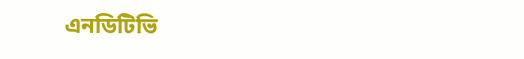এনডিটিভি